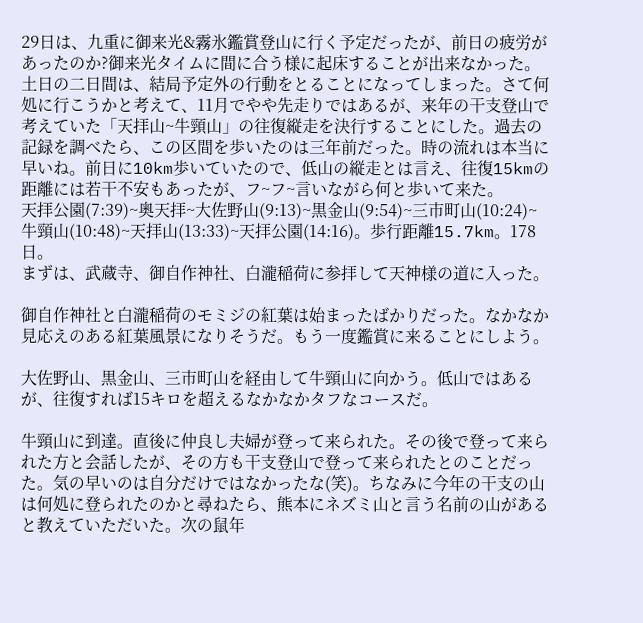29日は、九重に御来光&霧氷鑑賞登山に行く予定だったが、前日の疲労があったのか?御来光タイムに間に合う様に起床することが出来なかった。土日の二日間は、結局予定外の行動をとることになってしまった。さて何処に行こうかと考えて、11月でやや先走りではあるが、来年の干支登山で考えていた「天拝山~牛頸山」の往復縦走を決行することにした。過去の記録を調べたら、この区間を歩いたのは三年前だった。時の流れは本当に早いね。前日に10km歩いていたので、低山の縦走とは言え、往復15kmの距離には若干不安もあったが、フ~フ~言いながら何と歩いて来た。
天拝公園(7:39)~奥天拝~大佐野山(9:13)~黒金山(9:54)~三市町山(10:24)~牛頸山(10:48)~天拝山(13:33)~天拝公園(14:16)。歩行距離15.7km。178日。
まずは、武蔵寺、御自作神社、白瀧稲荷に参拝して天神様の道に入った。

御自作神社と白瀧稲荷のモミジの紅葉は始まったばかりだった。なかなか見応えのある紅葉風景になりそうだ。もう一度鑑賞に来ることにしよう。

大佐野山、黒金山、三市町山を経由して牛頸山に向かう。低山ではあるが、往復すれば15キロを超えるなかなかタフなコースだ。

牛頸山に到達。直後に仲良し夫婦が登って来られた。その後で登って来られた方と会話したが、その方も干支登山で登って来られたとのことだった。気の早いのは自分だけではなかったな(笑)。ちなみに今年の干支の山は何処に登られたのかと尋ねたら、熊本にネズミ山と言う名前の山があると教えていただいた。次の鼠年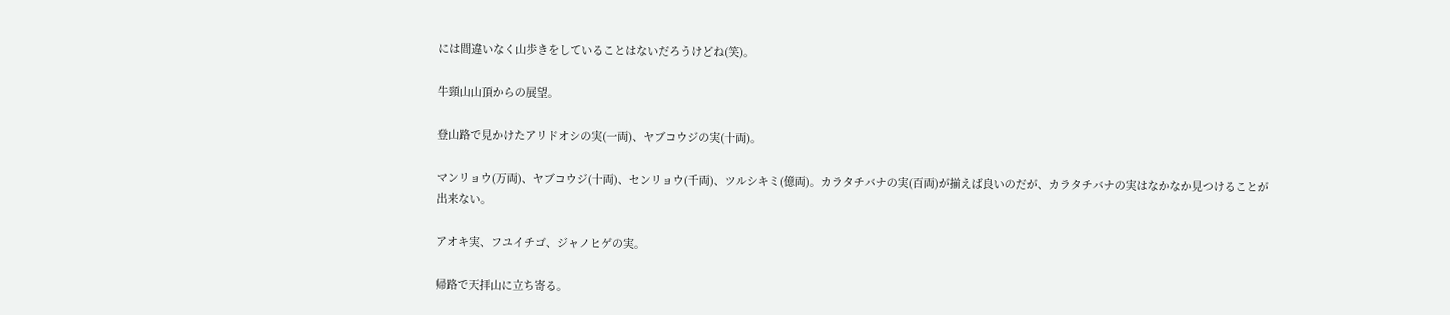には間違いなく山歩きをしていることはないだろうけどね(笑)。

牛頸山山頂からの展望。

登山路で見かけたアリドオシの実(一両)、ヤブコウジの実(十両)。

マンリョウ(万両)、ヤブコウジ(十両)、センリョウ(千両)、ツルシキミ(億両)。カラタチバナの実(百両)が揃えば良いのだが、カラタチバナの実はなかなか見つけることが出来ない。

アオキ実、フユイチゴ、ジャノヒゲの実。

帰路で天拝山に立ち寄る。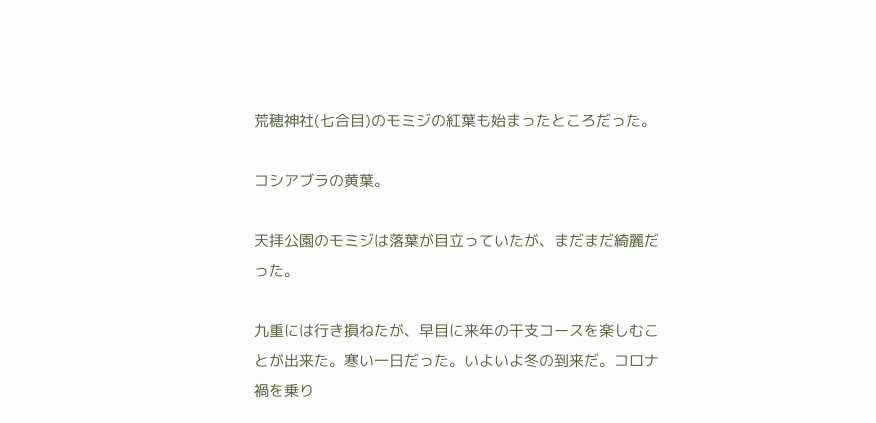荒穂神社(七合目)のモミジの紅葉も始まったところだった。

コシアブラの黄葉。

天拝公園のモミジは落葉が目立っていたが、まだまだ綺麗だった。

九重には行き損ねたが、早目に来年の干支コースを楽しむことが出来た。寒い一日だった。いよいよ冬の到来だ。コロナ禍を乗り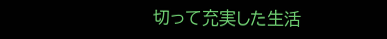切って充実した生活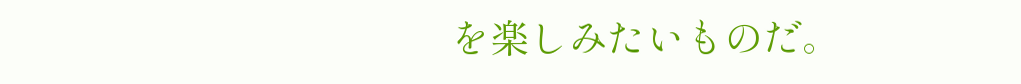を楽しみたいものだ。